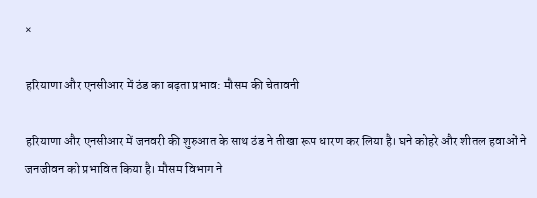×

हरियाणा और एनसीआर में ठंड का बढ़ता प्रभाव: मौसम की चेतावनी

हरियाणा और एनसीआर में जनवरी की शुरुआत के साथ ठंड ने तीखा रूप धारण कर लिया है। घने कोहरे और शीतल हवाओं ने जनजीवन को प्रभावित किया है। मौसम विभाग ने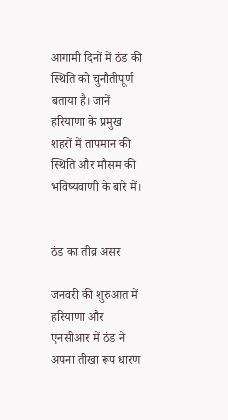आगामी दिनों में ठंड की स्थिति को चुनौतीपूर्ण बताया है। जानें हरियाणा के प्रमुख शहरों में तापमान की स्थिति और मौसम की भविष्यवाणी के बारे में।


ठंड का तीव्र असर

जनवरी की शुरुआत में हरियाणा और एनसीआर में ठंड ने अपना तीखा रूप धारण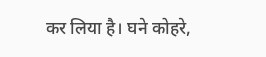कर लिया है। घने कोहरे,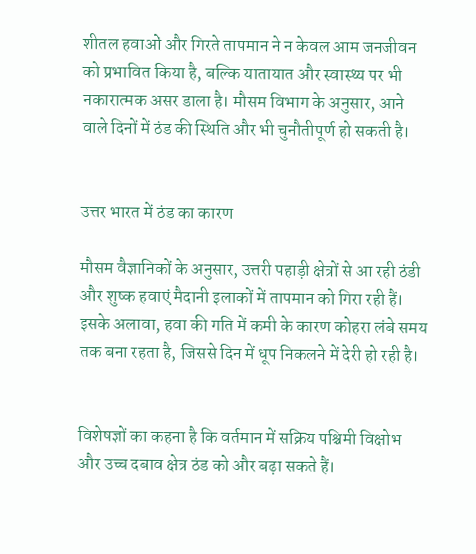शीतल हवाओं और गिरते तापमान ने न केवल आम जनजीवन को प्रभावित किया है, बल्कि यातायात और स्वास्थ्य पर भी नकारात्मक असर डाला है। मौसम विभाग के अनुसार, आने वाले दिनों में ठंड की स्थिति और भी चुनौतीपूर्ण हो सकती है।


उत्तर भारत में ठंड का कारण

मौसम वैज्ञानिकों के अनुसार, उत्तरी पहाड़ी क्षेत्रों से आ रही ठंडी और शुष्क हवाएं मैदानी इलाकों में तापमान को गिरा रही हैं। इसके अलावा, हवा की गति में कमी के कारण कोहरा लंबे समय तक बना रहता है, जिससे दिन में धूप निकलने में देरी हो रही है।


विशेषज्ञों का कहना है कि वर्तमान में सक्रिय पश्चिमी विक्षोभ और उच्च दबाव क्षेत्र ठंड को और बढ़ा सकते हैं।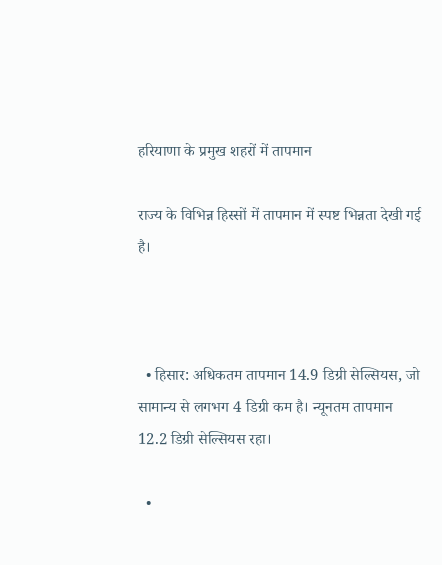हरियाणा के प्रमुख शहरों में तापमान

राज्य के विभिन्न हिस्सों में तापमान में स्पष्ट भिन्नता देखी गई है।



  • हिसार: अधिकतम तापमान 14.9 डिग्री सेल्सियस, जो सामान्य से लगभग 4 डिग्री कम है। न्यूनतम तापमान 12.2 डिग्री सेल्सियस रहा।

  •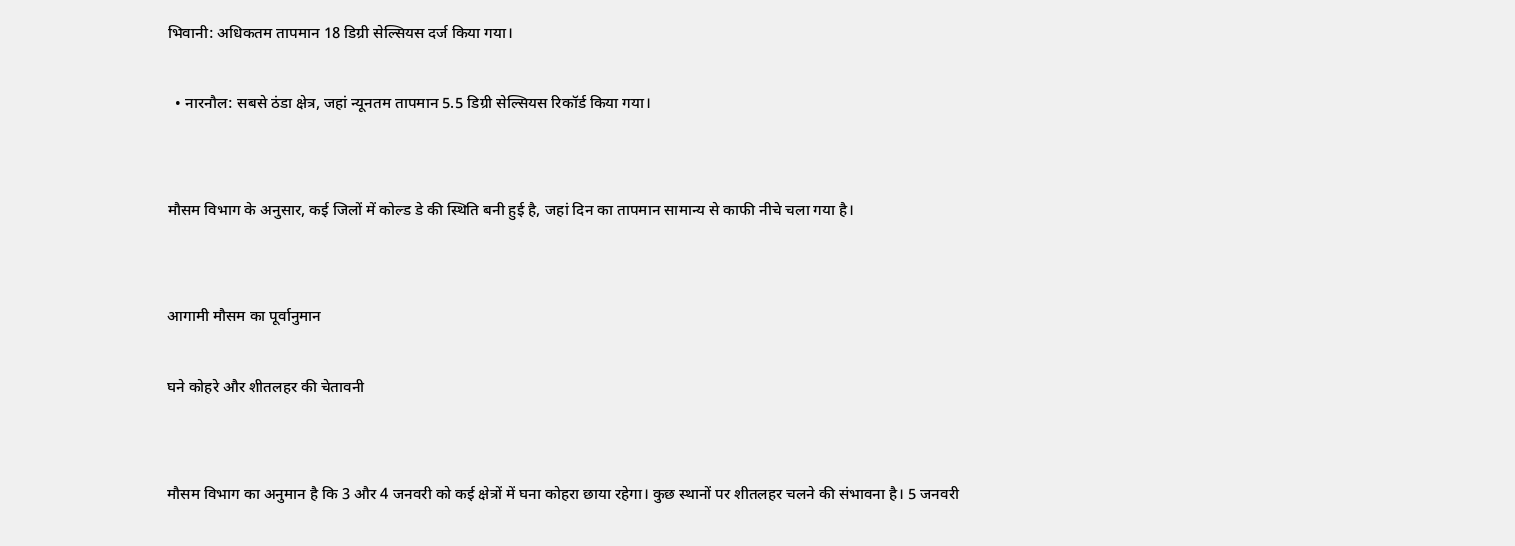भिवानी: अधिकतम तापमान 18 डिग्री सेल्सियस दर्ज किया गया।

  • नारनौल: सबसे ठंडा क्षेत्र, जहां न्यूनतम तापमान 5.5 डिग्री सेल्सियस रिकॉर्ड किया गया।


मौसम विभाग के अनुसार, कई जिलों में कोल्ड डे की स्थिति बनी हुई है, जहां दिन का तापमान सामान्य से काफी नीचे चला गया है।


आगामी मौसम का पूर्वानुमान

घने कोहरे और शीतलहर की चेतावनी


मौसम विभाग का अनुमान है कि 3 और 4 जनवरी को कई क्षेत्रों में घना कोहरा छाया रहेगा। कुछ स्थानों पर शीतलहर चलने की संभावना है। 5 जनवरी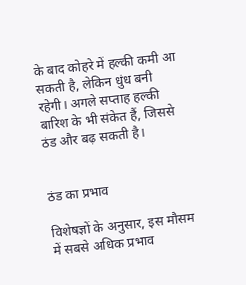के बाद कोहरे में हल्की कमी आ सकती है, लेकिन धुंध बनी रहेगी। अगले सप्ताह हल्की बारिश के भी संकेत हैं, जिससे ठंड और बढ़ सकती है।


ठंड का प्रभाव

विशेषज्ञों के अनुसार, इस मौसम में सबसे अधिक प्रभाव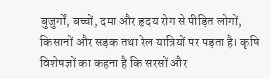बुजुर्गों, बच्चों, दमा और हृदय रोग से पीड़ित लोगों, किसानों और सड़क तथा रेल यात्रियों पर पड़ता है। कृषि विशेषज्ञों का कहना है कि सरसों और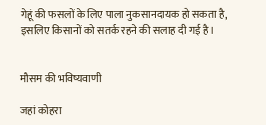गेहूं की फसलों के लिए पाला नुकसानदायक हो सकता है, इसलिए किसानों को सतर्क रहने की सलाह दी गई है।


मौसम की भविष्यवाणी

जहां कोहरा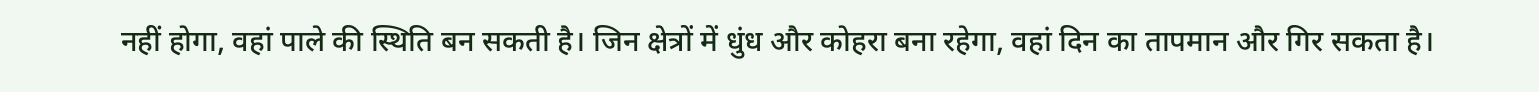नहीं होगा, वहां पाले की स्थिति बन सकती है। जिन क्षेत्रों में धुंध और कोहरा बना रहेगा, वहां दिन का तापमान और गिर सकता है।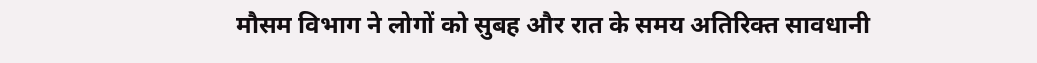मौसम विभाग ने लोगों को सुबह और रात के समय अतिरिक्त सावधानी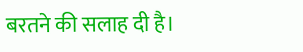बरतने की सलाह दी है।